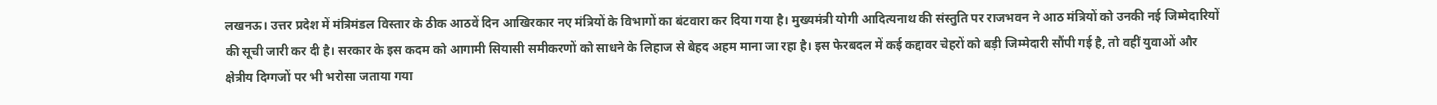लखनऊ। उत्तर प्रदेश में मंत्रिमंडल विस्तार के ठीक आठवें दिन आखिरकार नए मंत्रियों के विभागों का बंटवारा कर दिया गया है। मुख्यमंत्री योगी आदित्यनाथ की संस्तुति पर राजभवन ने आठ मंत्रियों को उनकी नई जिम्मेदारियों की सूची जारी कर दी है। सरकार के इस कदम को आगामी सियासी समीकरणों को साधने के लिहाज से बेहद अहम माना जा रहा है। इस फेरबदल में कई कद्दावर चेहरों को बड़ी जिम्मेदारी सौंपी गई है, तो वहीं युवाओं और क्षेत्रीय दिग्गजों पर भी भरोसा जताया गया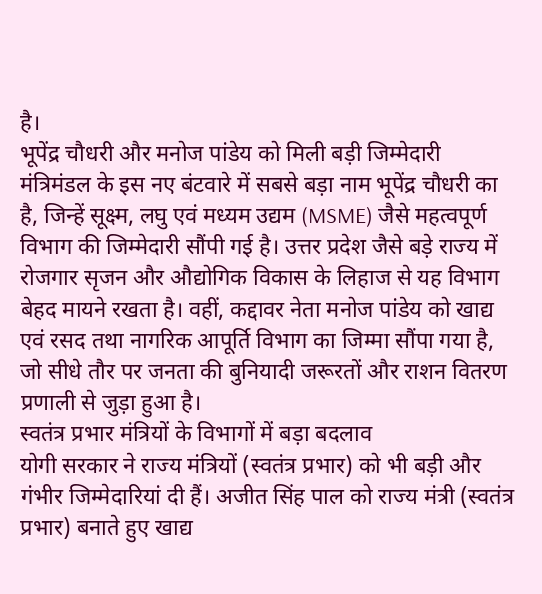है।
भूपेंद्र चौधरी और मनोज पांडेय को मिली बड़ी जिम्मेदारी
मंत्रिमंडल के इस नए बंटवारे में सबसे बड़ा नाम भूपेंद्र चौधरी का है, जिन्हें सूक्ष्म, लघु एवं मध्यम उद्यम (MSME) जैसे महत्वपूर्ण विभाग की जिम्मेदारी सौंपी गई है। उत्तर प्रदेश जैसे बड़े राज्य में रोजगार सृजन और औद्योगिक विकास के लिहाज से यह विभाग बेहद मायने रखता है। वहीं, कद्दावर नेता मनोज पांडेय को खाद्य एवं रसद तथा नागरिक आपूर्ति विभाग का जिम्मा सौंपा गया है, जो सीधे तौर पर जनता की बुनियादी जरूरतों और राशन वितरण प्रणाली से जुड़ा हुआ है।
स्वतंत्र प्रभार मंत्रियों के विभागों में बड़ा बदलाव
योगी सरकार ने राज्य मंत्रियों (स्वतंत्र प्रभार) को भी बड़ी और गंभीर जिम्मेदारियां दी हैं। अजीत सिंह पाल को राज्य मंत्री (स्वतंत्र प्रभार) बनाते हुए खाद्य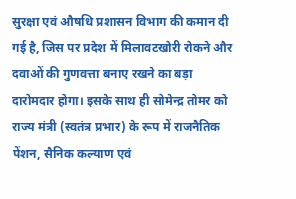सुरक्षा एवं औषधि प्रशासन विभाग की कमान दी गई है, जिस पर प्रदेश में मिलावटखोरी रोकने और दवाओं की गुणवत्ता बनाए रखने का बड़ा दारोमदार होगा। इसके साथ ही सोमेन्द्र तोमर को राज्य मंत्री (स्वतंत्र प्रभार) के रूप में राजनैतिक पेंशन, सैनिक कल्याण एवं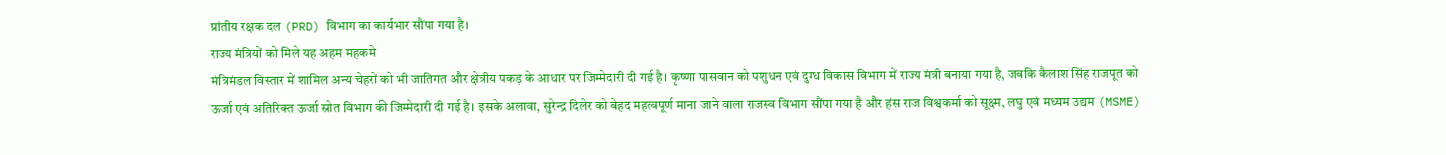प्रांतीय रक्षक दल (PRD) विभाग का कार्यभार सौंपा गया है।
राज्य मंत्रियों को मिले यह अहम महकमे
मंत्रिमंडल विस्तार में शामिल अन्य चेहरों को भी जातिगत और क्षेत्रीय पकड़ के आधार पर जिम्मेदारी दी गई है। कृष्णा पासवान को पशुधन एवं दुग्ध विकास विभाग में राज्य मंत्री बनाया गया है, जबकि कैलाश सिंह राजपूत को ऊर्जा एवं अतिरिक्त ऊर्जा स्रोत विभाग की जिम्मेदारी दी गई है। इसके अलावा, सुरेन्द्र दिलेर को बेहद महत्वपूर्ण माना जाने वाला राजस्व विभाग सौंपा गया है और हंस राज विश्वकर्मा को सूक्ष्म, लघु एवं मध्यम उद्यम (MSME)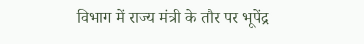विभाग में राज्य मंत्री के तौर पर भूपेंद्र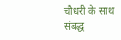चौधरी के साथ संबद्ध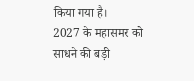किया गया है।
2027 के महासमर को साधने की बड़ी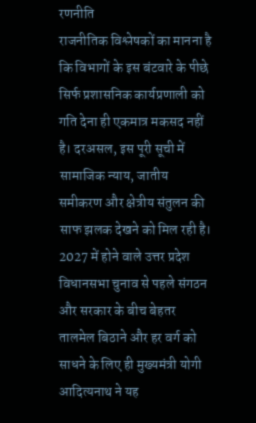रणनीति
राजनीतिक विश्लेषकों का मानना है कि विभागों के इस बंटवारे के पीछे सिर्फ प्रशासनिक कार्यप्रणाली को गति देना ही एकमात्र मकसद नहीं है। दरअसल, इस पूरी सूची में सामाजिक न्याय, जातीय समीकरण और क्षेत्रीय संतुलन की साफ झलक देखने को मिल रही है। 2027 में होने वाले उत्तर प्रदेश विधानसभा चुनाव से पहले संगठन और सरकार के बीच बेहतर तालमेल बिठाने और हर वर्ग को साधने के लिए ही मुख्यमंत्री योगी आदित्यनाथ ने यह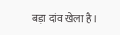बड़ा दांव खेला है।